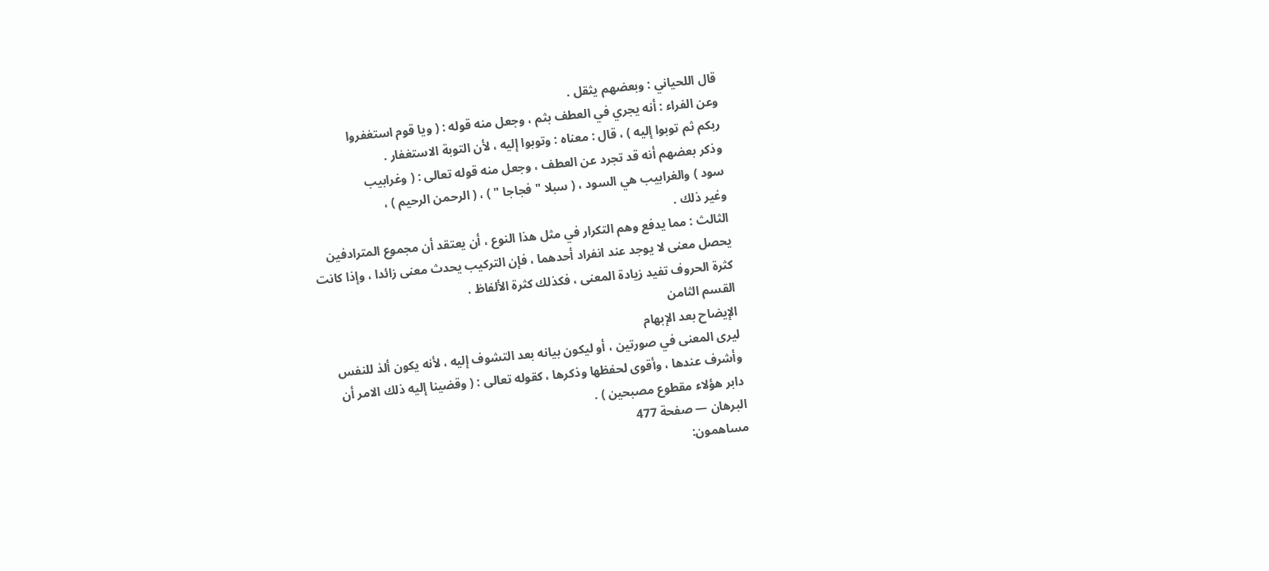قال اللحياني : وبعضهم يثقل .
وعن الفراء : أنه يجري في العطف بثم ، وجعل منه قوله : ( ويا قوم استغفروا
ربكم ثم توبوا إليه ) ، قال : معناه : وتوبوا إليه ، لأن التوبة الاستغفار .
وذكر بعضهم أنه قد تجرد عن العطف ، وجعل منه قوله تعالى : ( وغرابيب
سود ) والغرابيب هي السود ، ( سبلا " فجاجا " ) ، ( الرحمن الرحيم ) ،
وغير ذلك .
الثالث : مما يدفع وهم التكرار في مثل هذا النوع ، أن يعتقد أن مجموع المترادفين
يحصل معنى لا يوجد عند انفراد أحدهما ، فإن التركيب يحدث معنى زائدا ، وإذا كانت
كثرة الحروف تفيد زيادة المعنى ، فكذلك كثرة الألفاظ .
القسم الثامن
الإيضاح بعد الإبهام
ليرى المعنى في صورتين ، أو ليكون بيانه بعد التشوف إليه ، لأنه يكون ألذ للنفس
وأشرف عندها ، وأقوى لحفظها وذكرها ، كقوله تعالى : ( وقضينا إليه ذلك الامر أن
دابر هؤلاء مقطوع مصبحين ) .
البرهان — صفحة 477
مساهمون: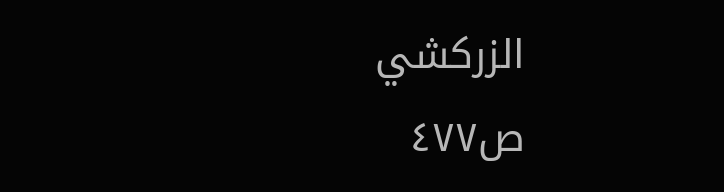الزركشي
ص٤٧٧